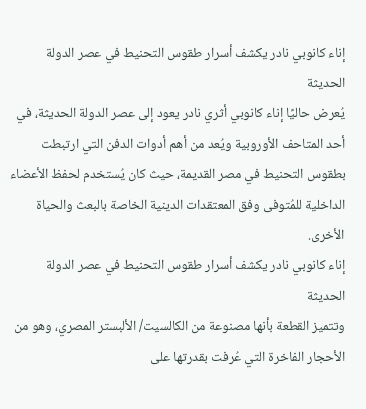إناء كانوبي نادر يكشف أسرار طقوس التحنيط في عصر الدولة الحديثة
يُعرض حاليًا إناء كانوبي أثري نادر يعود إلى عصر الدولة الحديثة، في أحد المتاحف الأوروبية ويُعد من أهم أدوات الدفن التي ارتبطت بطقوس التحنيط في مصر القديمة، حيث كان يُستخدم لحفظ الأعضاء الداخلية للمُتوفى وفق المعتقدات الدينية الخاصة بالبعث والحياة الأخرى.
إناء كانوبي نادر يكشف أسرار طقوس التحنيط في عصر الدولة الحديثة
وتتميز القطعة بأنها مصنوعة من الكالسيت/ الألبستر المصري، وهو من الأحجار الفاخرة التي عُرفت بقدرتها على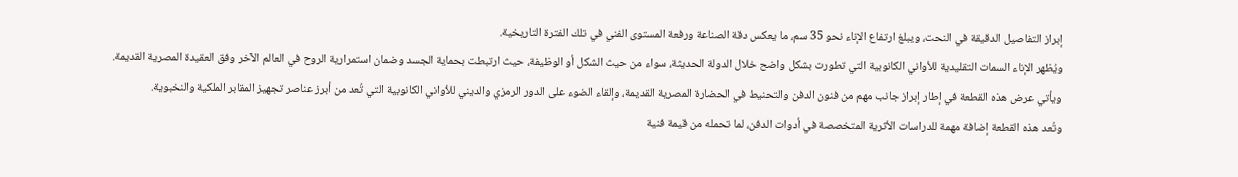إبراز التفاصيل الدقيقة في النحت، ويبلغ ارتفاع الإناء نحو 35 سم، ما يعكس دقة الصناعة ورفعة المستوى الفني في تلك الفترة التاريخية.
ويُظهر الإناء السمات التقليدية للأواني الكانوبية التي تطورت بشكل واضح خلال الدولة الحديثة، سواء من حيث الشكل أو الوظيفة، حيث ارتبطت بحماية الجسد وضمان استمرارية الروح في العالم الآخر وفق العقيدة المصرية القديمة.
ويأتي عرض هذه القطعة في إطار إبراز جانب مهم من فنون الدفن والتحنيط في الحضارة المصرية القديمة، وإلقاء الضوء على الدور الرمزي والديني للأواني الكانوبية التي تُعد من أبرز عناصر تجهيز المقابر الملكية والنخبوية.
وتُعد هذه القطعة إضافة مهمة للدراسات الأثرية المتخصصة في أدوات الدفن، لما تحمله من قيمة فنية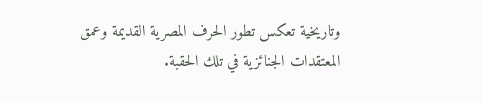وتاريخية تعكس تطور الحرف المصرية القديمة وعمق المعتقدات الجنائزية في تلك الحقبة.